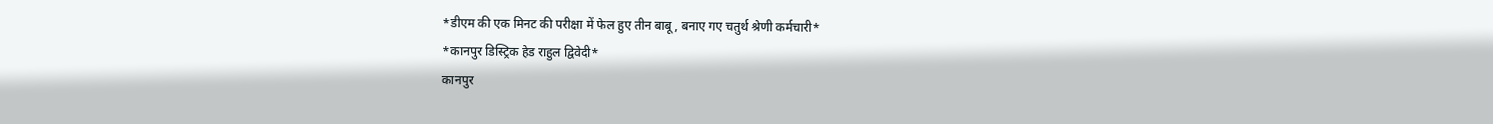*डीएम की एक मिनट की परीक्षा में फेल हुए तीन बाबू, बनाए गए चतुर्थ श्रेणी कर्मचारी*
*कानपुर डिस्ट्रिक हेड राहुल द्विवेदी*
कानपुर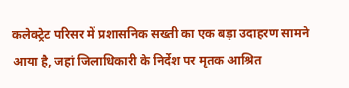कलेक्ट्रेट परिसर में प्रशासनिक सख्ती का एक बड़ा उदाहरण सामने आया है, जहां जिलाधिकारी के निर्देश पर मृतक आश्रित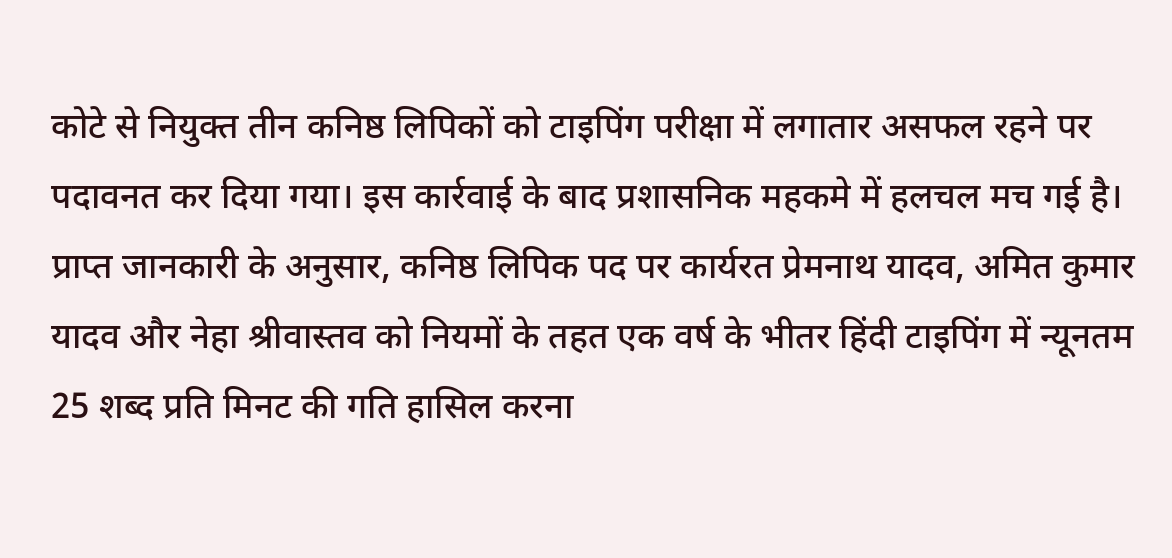कोटे से नियुक्त तीन कनिष्ठ लिपिकों को टाइपिंग परीक्षा में लगातार असफल रहने पर पदावनत कर दिया गया। इस कार्रवाई के बाद प्रशासनिक महकमे में हलचल मच गई है।
प्राप्त जानकारी के अनुसार, कनिष्ठ लिपिक पद पर कार्यरत प्रेमनाथ यादव, अमित कुमार यादव और नेहा श्रीवास्तव को नियमों के तहत एक वर्ष के भीतर हिंदी टाइपिंग में न्यूनतम 25 शब्द प्रति मिनट की गति हासिल करना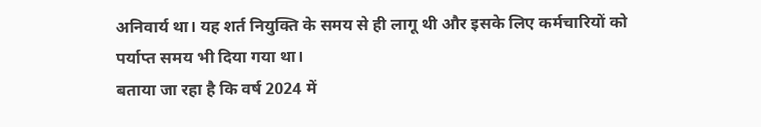अनिवार्य था। यह शर्त नियुक्ति के समय से ही लागू थी और इसके लिए कर्मचारियों को पर्याप्त समय भी दिया गया था।
बताया जा रहा है कि वर्ष 2024 में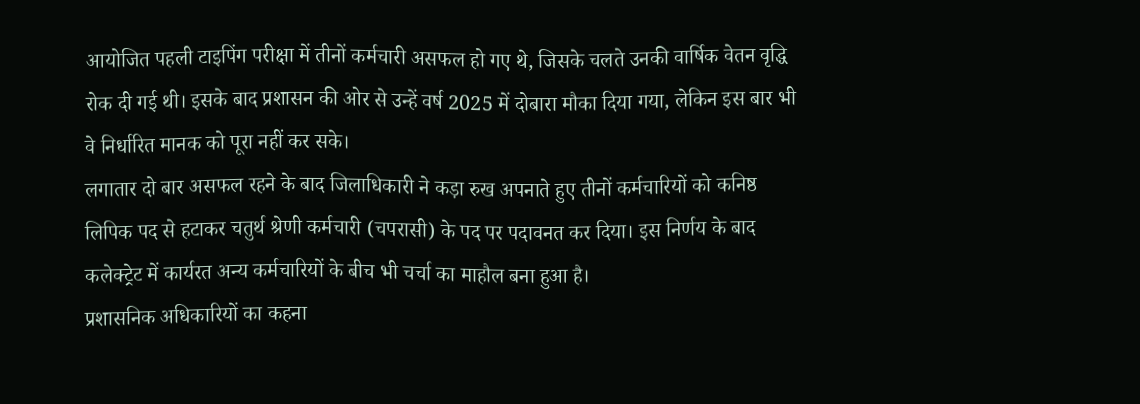आयोजित पहली टाइपिंग परीक्षा में तीनों कर्मचारी असफल हो गए थे, जिसके चलते उनकी वार्षिक वेतन वृद्धि रोक दी गई थी। इसके बाद प्रशासन की ओर से उन्हें वर्ष 2025 में दोबारा मौका दिया गया, लेकिन इस बार भी वे निर्धारित मानक को पूरा नहीं कर सके।
लगातार दो बार असफल रहने के बाद जिलाधिकारी ने कड़ा रुख अपनाते हुए तीनों कर्मचारियों को कनिष्ठ लिपिक पद से हटाकर चतुर्थ श्रेणी कर्मचारी (चपरासी) के पद पर पदावनत कर दिया। इस निर्णय के बाद कलेक्ट्रेट में कार्यरत अन्य कर्मचारियों के बीच भी चर्चा का माहौल बना हुआ है।
प्रशासनिक अधिकारियों का कहना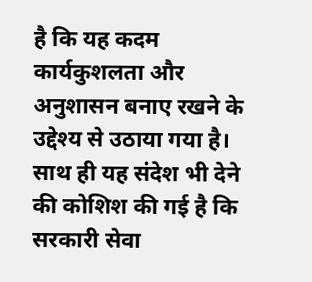है कि यह कदम कार्यकुशलता और अनुशासन बनाए रखने के उद्देश्य से उठाया गया है। साथ ही यह संदेश भी देने की कोशिश की गई है कि सरकारी सेवा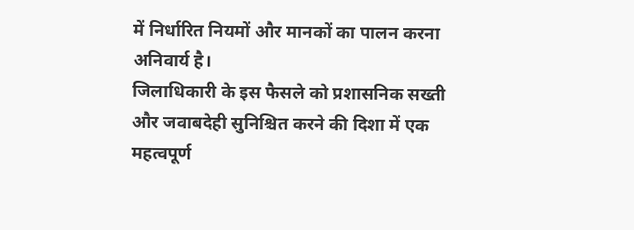में निर्धारित नियमों और मानकों का पालन करना अनिवार्य है।
जिलाधिकारी के इस फैसले को प्रशासनिक सख्ती और जवाबदेही सुनिश्चित करने की दिशा में एक महत्वपूर्ण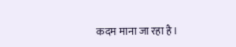कदम माना जा रहा है।